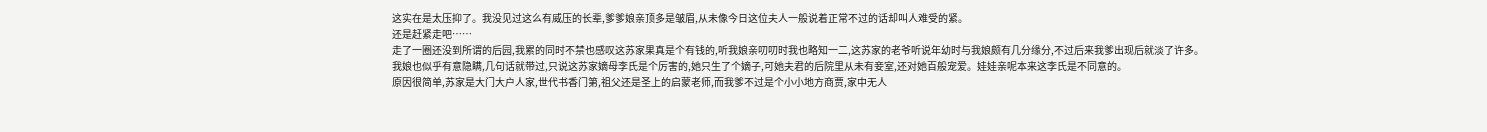这实在是太压抑了。我没见过这么有威压的长辈,爹爹娘亲顶多是皱眉,从未像今日这位夫人一般说着正常不过的话却叫人难受的紧。
还是赶紧走吧……
走了一圈还没到所谓的后园,我累的同时不禁也感叹这苏家果真是个有钱的,听我娘亲叨叨时我也略知一二,这苏家的老爷听说年幼时与我娘颇有几分缘分,不过后来我爹出现后就淡了许多。
我娘也似乎有意隐瞒,几句话就带过,只说这苏家嫡母李氏是个厉害的,她只生了个嫡子,可她夫君的后院里从未有妾室,还对她百般宠爱。娃娃亲呢本来这李氏是不同意的。
原因很简单,苏家是大门大户人家,世代书香门第,祖父还是圣上的启蒙老师,而我爹不过是个小小地方商贾,家中无人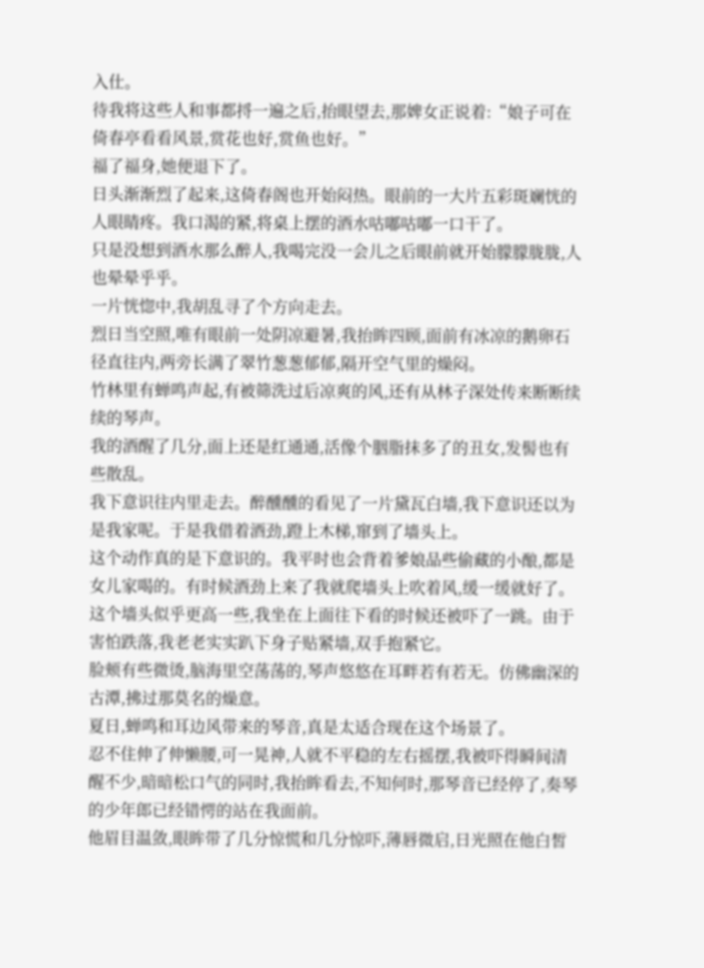入仕。
待我将这些人和事都捋一遍之后,抬眼望去,那婢女正说着:“娘子可在倚春亭看看风景,赏花也好,赏鱼也好。”
福了福身,她便退下了。
日头渐渐烈了起来,这倚春阁也开始闷热。眼前的一大片五彩斑斓恍的人眼睛疼。我口渴的紧,将桌上摆的酒水咕嘟咕嘟一口干了。
只是没想到酒水那么醉人,我喝完没一会儿之后眼前就开始朦朦胧胧,人也晕晕乎乎。
一片恍惚中,我胡乱寻了个方向走去。
烈日当空照,唯有眼前一处阴凉避暑,我抬眸四顾,面前有冰凉的鹅卵石径直往内,两旁长满了翠竹葱葱郁郁,隔开空气里的燥闷。
竹林里有蝉鸣声起,有被筛洗过后凉爽的风,还有从林子深处传来断断续续的琴声。
我的酒醒了几分,面上还是红通通,活像个胭脂抹多了的丑女,发髻也有些散乱。
我下意识往内里走去。醉醺醺的看见了一片黛瓦白墙,我下意识还以为是我家呢。于是我借着酒劲,蹬上木梯,窜到了墙头上。
这个动作真的是下意识的。我平时也会背着爹娘品些偷藏的小酿,都是女儿家喝的。有时候酒劲上来了我就爬墙头上吹着风,缓一缓就好了。
这个墙头似乎更高一些,我坐在上面往下看的时候还被吓了一跳。由于害怕跌落,我老老实实趴下身子贴紧墙,双手抱紧它。
脸颊有些微烫,脑海里空荡荡的,琴声悠悠在耳畔若有若无。仿佛幽深的古潭,拂过那莫名的燥意。
夏日,蝉鸣和耳边风带来的琴音,真是太适合现在这个场景了。
忍不住伸了伸懒腰,可一晃神,人就不平稳的左右摇摆,我被吓得瞬间清醒不少,暗暗松口气的同时,我抬眸看去,不知何时,那琴音已经停了,奏琴的少年郎已经错愕的站在我面前。
他眉目温敛,眼眸带了几分惊慌和几分惊吓,薄唇微启,日光照在他白皙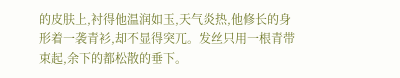的皮肤上,衬得他温润如玉,天气炎热,他修长的身形着一袭青衫,却不显得突兀。发丝只用一根青带束起,余下的都松散的垂下。